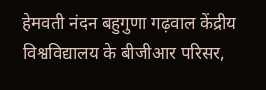हेमवती नंदन बहुगुणा गढ़वाल केंद्रीय विश्वविद्यालय के बीजीआर परिसर,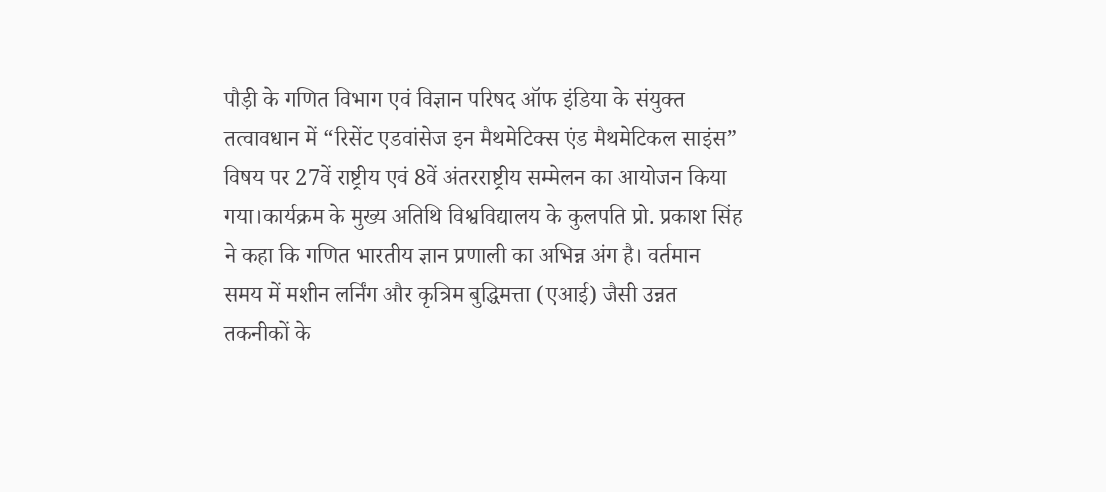पौड़ी के गणित विभाग एवं विज्ञान परिषद ऑफ इंडिया के संयुक्त तत्वावधान में “रिसेंट एडवांसेज इन मैथमेटिक्स एंड मैथमेटिकल साइंस” विषय पर 27वें राष्ट्रीय एवं 8वें अंतरराष्ट्रीय सम्मेलन का आयोजन किया गया।कार्यक्रम के मुख्य अतिथि विश्वविद्यालय के कुलपति प्रो. प्रकाश सिंह ने कहा कि गणित भारतीय ज्ञान प्रणाली का अभिन्न अंग है। वर्तमान समय में मशीन लर्निंग और कृत्रिम बुद्धिमत्ता (एआई) जैसी उन्नत तकनीकों के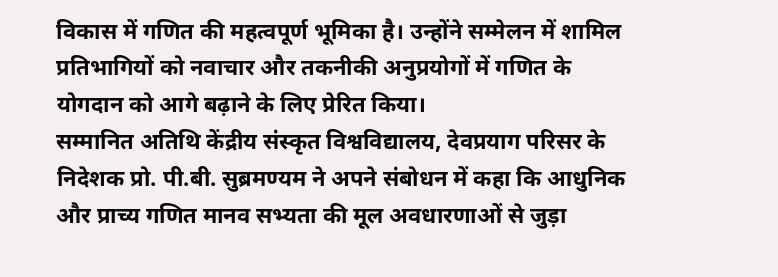विकास में गणित की महत्वपूर्ण भूमिका है। उन्होंने सम्मेलन में शामिल प्रतिभागियों को नवाचार और तकनीकी अनुप्रयोगों में गणित के योगदान को आगे बढ़ाने के लिए प्रेरित किया।
सम्मानित अतिथि केंद्रीय संस्कृत विश्वविद्यालय, देवप्रयाग परिसर के निदेशक प्रो. पी.बी. सुब्रमण्यम ने अपने संबोधन में कहा कि आधुनिक और प्राच्य गणित मानव सभ्यता की मूल अवधारणाओं से जुड़ा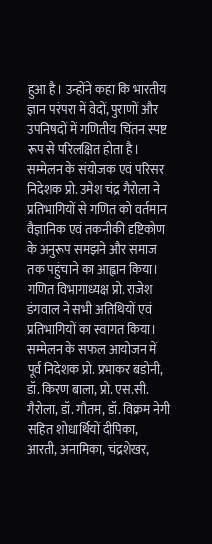हुआ है। उन्होंने कहा कि भारतीय ज्ञान परंपरा में वेदों, पुराणों और उपनिषदों में गणितीय चिंतन स्पष्ट रूप से परिलक्षित होता है। सम्मेलन के संयोजक एवं परिसर निदेशक प्रो. उमेश चंद्र गैरोला ने प्रतिभागियों से गणित को वर्तमान वैज्ञानिक एवं तकनीकी दृष्टिकोण के अनुरूप समझने और समाज तक पहुंचाने का आह्वान किया। गणित विभागाध्यक्ष प्रो. राजेश डंगवाल ने सभी अतिथियों एवं प्रतिभागियों का स्वागत किया। सम्मेलन के सफल आयोजन में पूर्व निदेशक प्रो. प्रभाकर बडोनी, डॉ. किरण बाला, प्रो. एस.सी. गैरोला, डॉ. गौतम, डॉ. विक्रम नेगी सहित शोधार्थियों दीपिका, आरती, अनामिका, चंद्रशेखर,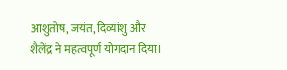आशुतोष, जयंत, दिव्यांशु और शैलेंद्र ने महत्वपूर्ण योगदान दिया।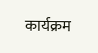कार्यक्रम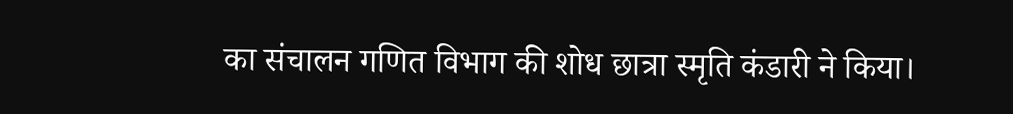का संचालन गणित विभाग की शोध छात्रा स्मृति कंडारी ने किया।